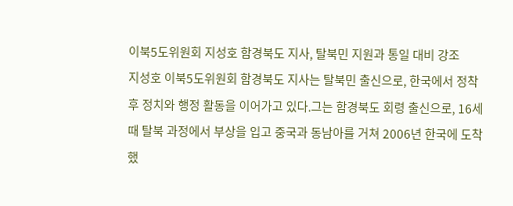이북5도위원회 지성호 함경북도 지사, 탈북민 지원과 통일 대비 강조
지성호 이북5도위원회 함경북도 지사는 탈북민 출신으로, 한국에서 정착 후 정치와 행정 활동을 이어가고 있다.그는 함경북도 회령 출신으로, 16세 때 탈북 과정에서 부상을 입고 중국과 동남아를 거쳐 2006년 한국에 도착했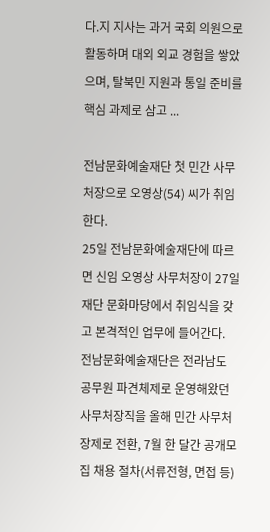다.지 지사는 과거 국회 의원으로 활동하며 대외 외교 경험을 쌓았으며, 탈북민 지원과 통일 준비를 핵심 과제로 삼고 ...

전남문화예술재단 첫 민간 사무처장으로 오영상(54) 씨가 취임한다.
25일 전남문화예술재단에 따르면 신임 오영상 사무처장이 27일 재단 문화마당에서 취임식을 갖고 본격적인 업무에 들어간다.
전남문화예술재단은 전라남도 공무원 파견체제로 운영해왔던 사무처장직을 올해 민간 사무처장제로 전환, 7월 한 달간 공개모집 채용 절차(서류전형, 면접 등)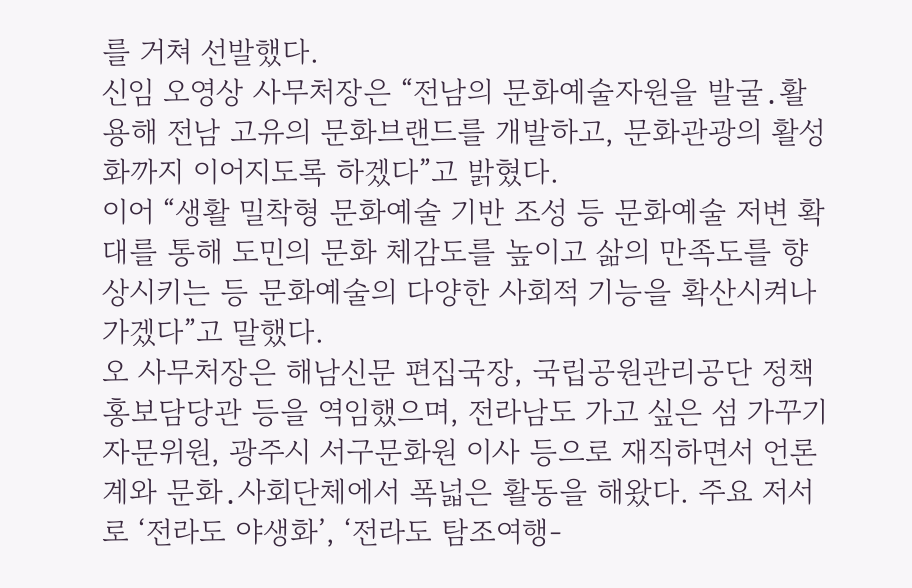를 거쳐 선발했다.
신임 오영상 사무처장은 “전남의 문화예술자원을 발굴․활용해 전남 고유의 문화브랜드를 개발하고, 문화관광의 활성화까지 이어지도록 하겠다”고 밝혔다.
이어 “생활 밀착형 문화예술 기반 조성 등 문화예술 저변 확대를 통해 도민의 문화 체감도를 높이고 삶의 만족도를 향상시키는 등 문화예술의 다양한 사회적 기능을 확산시켜나가겠다”고 말했다.
오 사무처장은 해남신문 편집국장, 국립공원관리공단 정책홍보담당관 등을 역임했으며, 전라남도 가고 싶은 섬 가꾸기 자문위원, 광주시 서구문화원 이사 등으로 재직하면서 언론계와 문화․사회단체에서 폭넓은 활동을 해왔다. 주요 저서로 ‘전라도 야생화’, ‘전라도 탐조여행-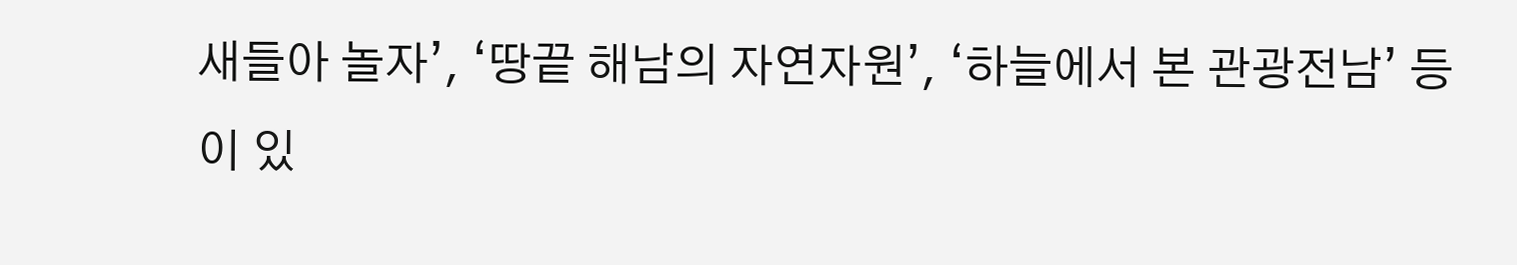새들아 놀자’, ‘땅끝 해남의 자연자원’, ‘하늘에서 본 관광전남’ 등이 있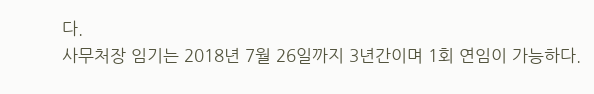다.
사무처장 임기는 2018년 7월 26일까지 3년간이며 1회 연임이 가능하다.